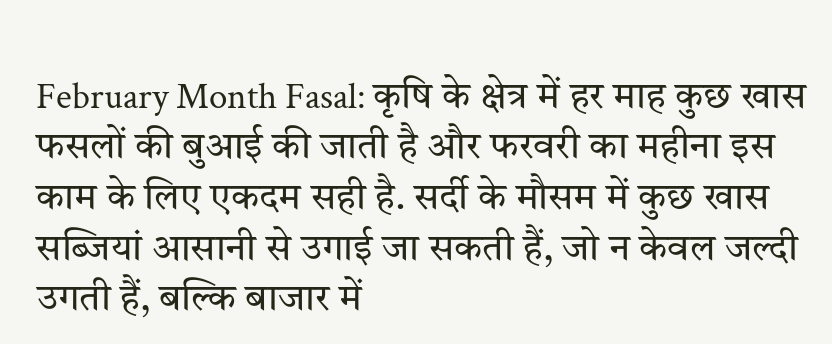February Month Fasal: कृषि के क्षेत्र में हर माह कुछ खास फसलों की बुआई की जाती है और फरवरी का महीना इस काम के लिए एकदम सही है. सर्दी के मौसम में कुछ खास सब्जियां आसानी से उगाई जा सकती हैं, जो न केवल जल्दी उगती हैं, बल्कि बाजार में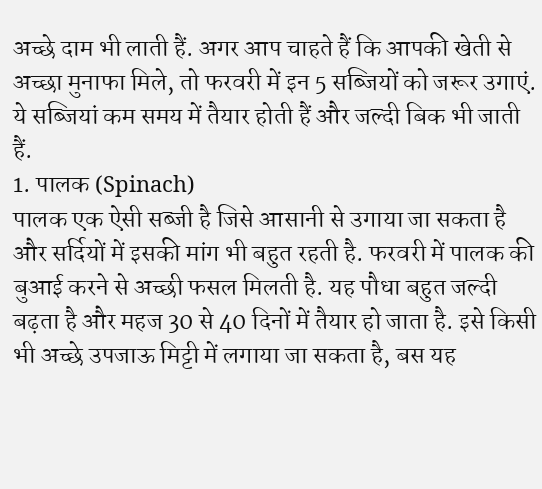अच्छे दाम भी लाती हैं. अगर आप चाहते हैं कि आपकी खेती से अच्छा मुनाफा मिले, तो फरवरी में इन 5 सब्जियों को जरूर उगाएं. ये सब्जियां कम समय में तैयार होती हैं और जल्दी बिक भी जाती हैं.
1. पालक (Spinach)
पालक एक ऐसी सब्जी है जिसे आसानी से उगाया जा सकता है और सर्दियों में इसकी मांग भी बहुत रहती है. फरवरी में पालक की बुआई करने से अच्छी फसल मिलती है. यह पौधा बहुत जल्दी बढ़ता है और महज 30 से 40 दिनों में तैयार हो जाता है. इसे किसी भी अच्छे उपजाऊ मिट्टी में लगाया जा सकता है, बस यह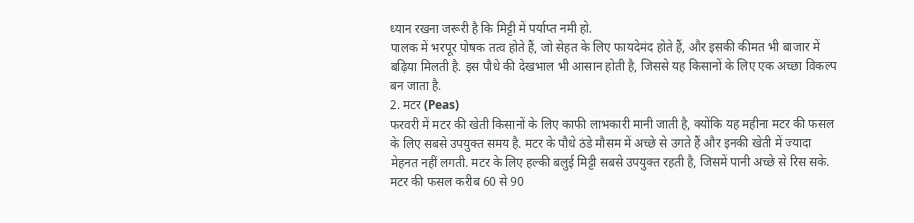ध्यान रखना जरूरी है कि मिट्टी में पर्याप्त नमी हो.
पालक में भरपूर पोषक तत्व होते हैं, जो सेहत के लिए फायदेमंद होते हैं, और इसकी कीमत भी बाजार में बढ़िया मिलती है. इस पौधे की देखभाल भी आसान होती है, जिससे यह किसानों के लिए एक अच्छा विकल्प बन जाता है.
2. मटर (Peas)
फरवरी में मटर की खेती किसानों के लिए काफी लाभकारी मानी जाती है, क्योंकि यह महीना मटर की फसल के लिए सबसे उपयुक्त समय है. मटर के पौधे ठंडे मौसम में अच्छे से उगते हैं और इनकी खेती में ज्यादा मेहनत नहीं लगती. मटर के लिए हल्की बलुई मिट्टी सबसे उपयुक्त रहती है, जिसमें पानी अच्छे से रिस सके. मटर की फसल करीब 60 से 90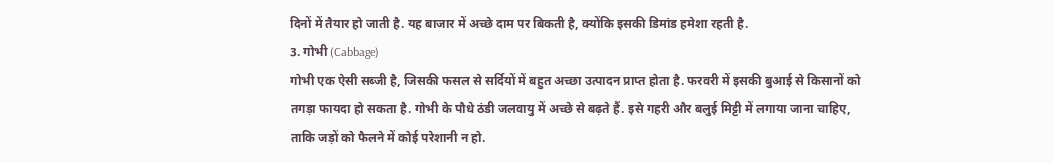दिनों में तैयार हो जाती है. यह बाजार में अच्छे दाम पर बिकती है, क्योंकि इसकी डिमांड हमेशा रहती है.
3. गोभी (Cabbage)
गोभी एक ऐसी सब्जी है, जिसकी फसल से सर्दियों में बहुत अच्छा उत्पादन प्राप्त होता है. फरवरी में इसकी बुआई से किसानों को तगड़ा फायदा हो सकता है. गोभी के पौधे ठंडी जलवायु में अच्छे से बढ़ते हैं. इसे गहरी और बलुई मिट्टी में लगाया जाना चाहिए, ताकि जड़ों को फैलने में कोई परेशानी न हो.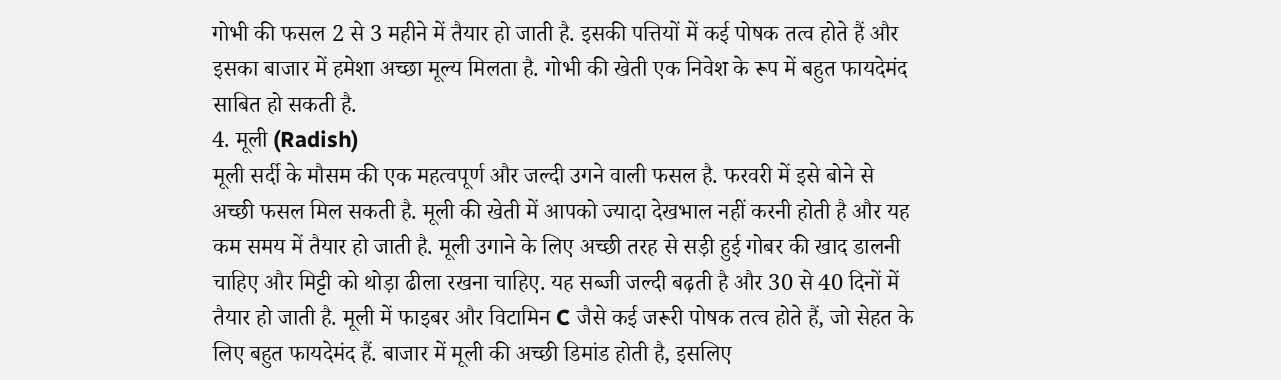गोभी की फसल 2 से 3 महीने में तैयार हो जाती है. इसकी पत्तियों में कई पोषक तत्व होते हैं और इसका बाजार में हमेशा अच्छा मूल्य मिलता है. गोभी की खेती एक निवेश के रूप में बहुत फायदेमंद साबित हो सकती है.
4. मूली (Radish)
मूली सर्दी के मौसम की एक महत्वपूर्ण और जल्दी उगने वाली फसल है. फरवरी में इसे बोने से अच्छी फसल मिल सकती है. मूली की खेती में आपको ज्यादा देखभाल नहीं करनी होती है और यह कम समय में तैयार हो जाती है. मूली उगाने के लिए अच्छी तरह से सड़ी हुई गोबर की खाद डालनी चाहिए और मिट्टी को थोड़ा ढीला रखना चाहिए. यह सब्जी जल्दी बढ़ती है और 30 से 40 दिनों में तैयार हो जाती है. मूली में फाइबर और विटामिन C जैसे कई जरूरी पोषक तत्व होते हैं, जो सेहत के लिए बहुत फायदेमंद हैं. बाजार में मूली की अच्छी डिमांड होती है, इसलिए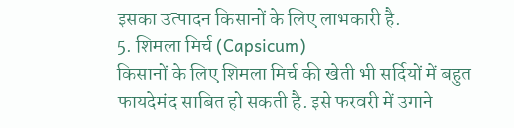इसका उत्पादन किसानों के लिए लाभकारी है.
5. शिमला मिर्च (Capsicum)
किसानों के लिए शिमला मिर्च की खेती भी सर्दियों में बहुत फायदेमंद साबित हो सकती है. इसे फरवरी में उगाने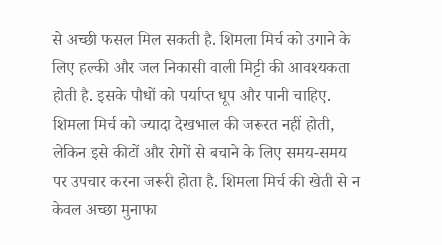से अच्छी फसल मिल सकती है. शिमला मिर्च को उगाने के लिए हल्की और जल निकासी वाली मिट्टी की आवश्यकता होती है. इसके पौधों को पर्याप्त धूप और पानी चाहिए. शिमला मिर्च को ज्यादा देखभाल की जरूरत नहीं होती, लेकिन इसे कीटों और रोगों से बचाने के लिए समय-समय पर उपचार करना जरूरी होता है. शिमला मिर्च की खेती से न केवल अच्छा मुनाफा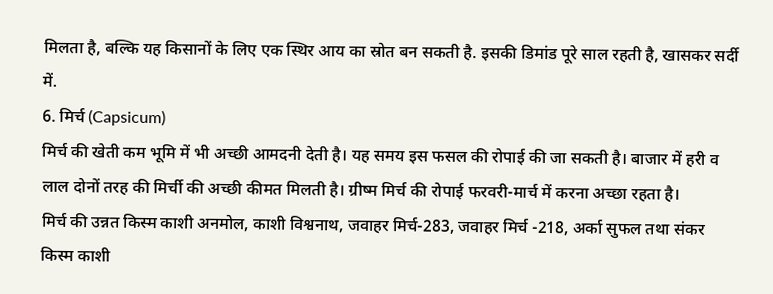मिलता है, बल्कि यह किसानों के लिए एक स्थिर आय का स्रोत बन सकती है. इसकी डिमांड पूरे साल रहती है, खासकर सर्दी में.
6. मिर्च (Capsicum)
मिर्च की खेती कम भूमि में भी अच्छी आमदनी देती है। यह समय इस फसल की रोपाई की जा सकती है। बाजार में हरी व लाल दोनों तरह की मिर्ची की अच्छी कीमत मिलती है। ग्रीष्म मिर्च की रोपाई फरवरी-मार्च में करना अच्छा रहता है।
मिर्च की उन्नत किस्म काशी अनमोल, काशी विश्वनाथ, जवाहर मिर्च-283, जवाहर मिर्च -218, अर्का सुफल तथा संकर किस्म काशी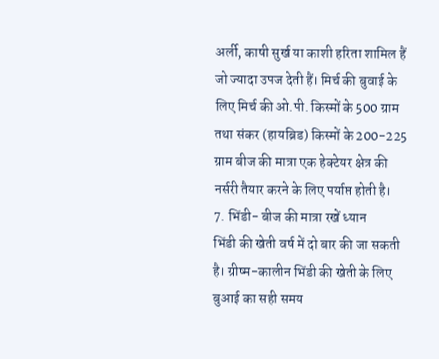अर्ली, काषी सुर्ख या काशी हरिता शामिल हैं जो ज्यादा उपज देती हैं। मिर्च की बुवाई के लिए मिर्च की ओ.पी. किस्मों के 500 ग्राम तथा संकर (हायब्रिड) किस्मों के 200-225 ग्राम बीज की मात्रा एक हेक्टेयर क्षेत्र की नर्सरी तैयार करने के लिए पर्याप्त होती है।
7. भिंडी- बीज की मात्रा रखें ध्यान
भिंडी की खेती वर्ष में दो बार की जा सकती है। ग्रीष्म-कालीन भिंडी की खेती के लिए बुआई का सही समय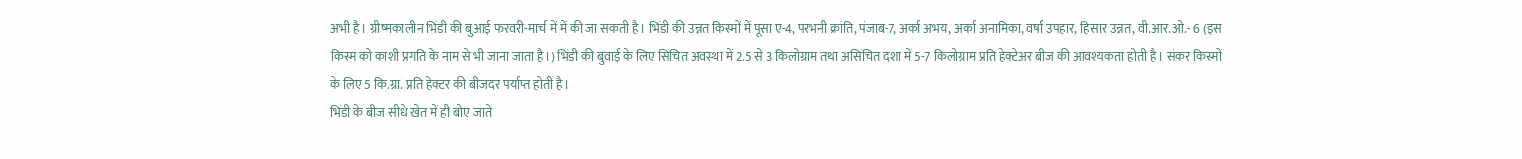अभी है। ग्रीष्मकालीन भिंडी की बुआई फरवरी-मार्च में में की जा सकती है। भिंडी की उन्नत किस्मों में पूसा ए-4, परभनी क्रांति, पंजाब-7, अर्का अभय, अर्का अनामिका, वर्षा उपहार, हिसार उन्नत, वी.आर.ओ.- 6 (इस किस्म को काशी प्रगति के नाम से भी जाना जाता है।) भिंडी की बुवाई के लिए सिंचित अवस्था में 2.5 से 3 किलोग्राम तथा असिंचित दशा में 5-7 किलोग्राम प्रति हेक्टेअर बीज की आवश्यकता होती है। संकर किस्मों के लिए 5 कि.ग्रा. प्रति हेक्टर की बीजदर पर्याप्त होती है।
भिंडी के बीज सीधे खेत में ही बोए जाते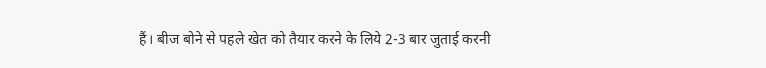हैं। बीज बोने से पहले खेत को तैयार करने के लिये 2-3 बार जुताई करनी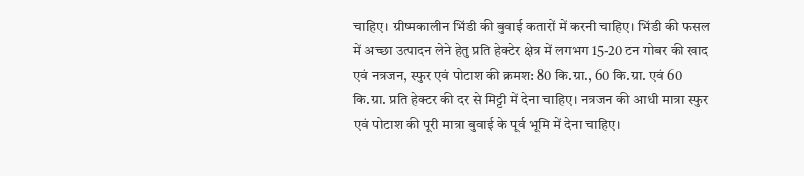चाहिए। ग्रीष्मकालीन भिंडी की बुवाई कतारों में करनी चाहिए। भिंडी की फसल में अच्छा उत्पादन लेने हेतु प्रति हेक्टेर क्षेत्र में लगभग 15-20 टन गोबर की खाद एवं नत्रजन, स्फुर एवं पोटाश की क्रमश: 80 कि.ग्रा., 60 कि.ग्रा. एवं 60 कि.ग्रा. प्रति हेक्टर की दर से मिट्टी में देना चाहिए। नत्रजन की आधी मात्रा स्फुर एवं पोटाश की पूरी मात्रा बुवाई के पूर्व भूमि में देना चाहिए।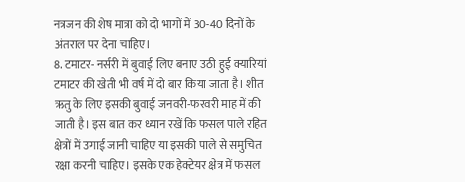नत्रजन की शेष मात्रा को दो भागों में 30-40 दिनों के अंतराल पर देना चाहिए।
8. टमाटर- नर्सरी में बुवाई लिए बनाए उठी हुई क्यारियां
टमाटर की खेती भी वर्ष में दो बार किया जाता है। शीत ऋतु के लिए इसकी बुवाई जनवरी-फरवरी माह में की जाती है। इस बात कर ध्यान रखें कि फसल पाले रहित क्षेत्रों में उगाई जानी चाहिए या इसकी पाले से समुचित रक्षा करनी चाहिए। इसके एक हेक्टेयर क्षेत्र में फसल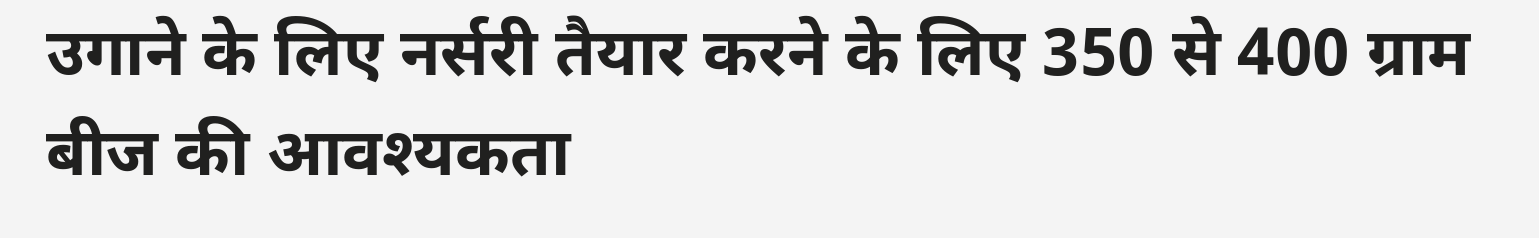उगाने के लिए नर्सरी तैयार करने के लिए 350 से 400 ग्राम बीज की आवश्यकता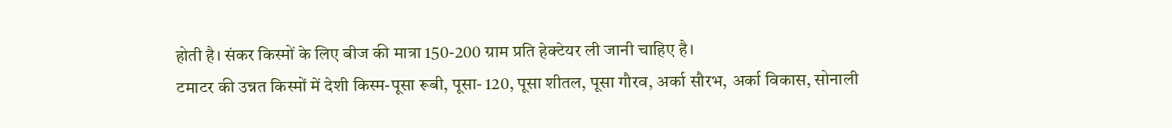होती है। संकर किस्मों के लिए बीज की मात्रा 150-200 ग्राम प्रति हेक्टेयर ली जानी चाहिए है।
टमाटर की उन्नत किस्मों में देशी किस्म-पूसा रूबी, पूसा- 120, पूसा शीतल, पूसा गौरव, अर्का सौरभ, अर्का विकास, सोनाली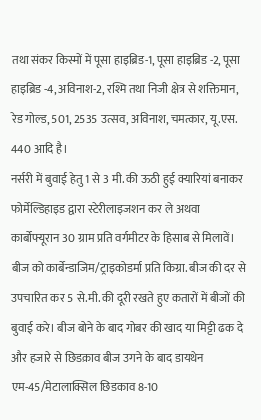तथा संकर किस्मों में पूसा हाइब्रिड-1, पूसा हाइब्रिड -2, पूसा हाइब्रिड -4, अविनाश-2, रश्मि तथा निजी क्षेत्र से शक्तिमान, रेड गोल्ड, 501, 2535 उत्सव, अविनाश, चमत्कार, यू.एस. 440 आदि है।
नर्सरी में बुवाई हेतु 1 से 3 मी. की ऊठी हुई क्यारियां बनाकर फोर्मेल्डिहाइड द्वारा स्टेरीलाइजशन कर ले अथवा कार्बोफ्यूरान 30 ग्राम प्रति वर्गमीटर के हिसाब से मिलावें। बीज को कार्बेन्डाजिम/ट्राइकोडर्मा प्रति किग्रा. बीज की दर से उपचारित कर 5 से.मी. की दूरी रखते हुए कतारों में बीजों की बुवाई करे। बीज बोने के बाद गोबर की खाद या मिट्टी ढक दे और हजारे से छिडक़ाव बीज उगने के बाद डायथेन एम-45/मेटालाक्सिल छिडकाव 8-10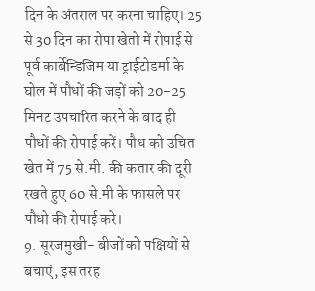दिन के अंतराल पर करना चाहिए। 25 से 30 दिन का रोपा खेतो में रोपाई से पूर्व कार्बेन्डिजिम या ट्राईटोडर्मा के घोल में पौधों की जड़ों को 20-25 मिनट उपचारित करने के बाद ही पौधों की रोपाई करें। पौध को उचित खेत में 75 से.मी. की कतार की दूरी रखते हुए 60 से.मी के फासले पर पौधो की रोपाई करे।
9. सूरजमुखी- बीजों को पक्षियों से बचाएं, इस तरह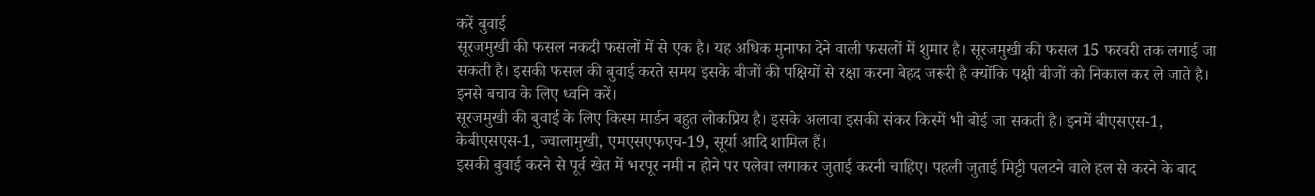करें बुवाई
सूरजमुखी की फसल नकदी फसलों में से एक है। यह अधिक मुनाफा देने वाली फसलों में शुमार है। सूरजमुखी की फसल 15 फरवरी तक लगाई जा सकती है। इसकी फसल की बुवाई करते समय इसके बीजों की पक्षियों से रक्षा करना बेहद जरूरी है क्योंकि पक्षी बीजों को निकाल कर ले जाते है। इनसे बचाव के लिए ध्वनि करें।
सूरजमुखी की बुवाई के लिए किस्म मार्डन बहुत लोकप्रिय है। इसके अलावा इसकी संकर किस्में भी बोई जा सकती है। इनमें बीएसएस-1, केबीएसएस-1, ज्वालामुखी, एमएसएफएच-19, सूर्या आदि शामिल हैं।
इसकी बुवाई करने से पूर्व खेत में भरपूर नमी न होने पर पलेवा लगाकर जुताई करनी चाहिए। पहली जुताई मिट्टी पलटने वाले हल से करने के बाद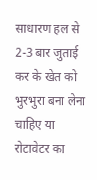साधारण हल से 2-3 बार जुताई कर के खेत को भुरभुरा बना लेना चाहिए या रोटावेटर का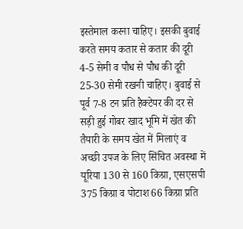इस्तेमाल करना चाहिए। इसकी बुवाई करते समय कतार से कतार की दूरी 4-5 सेमी व पौध से पौध की दूरी 25-30 सेमी रखनी चाहिए। बुवाई से पूर्व 7-8 टन प्रति हैक्टेयर की दर से सड़ी हुई गोबर खाद भूमि में खेत की तैयारी के समय खेत में मिलाएं व अच्छी उपज के लिए सिंचित अवस्था में यूरिया 130 से 160 किग्रा, एसएसपी 375 किग्रा व पोटाश 66 किग्रा प्रति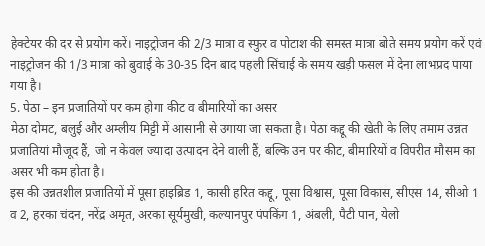हेक्टेयर की दर से प्रयोग करें। नाइट्रोजन की 2/3 मात्रा व स्फुर व पोटाश की समस्त मात्रा बोते समय प्रयोग करें एवं नाइट्रोजन की 1/3 मात्रा को बुवाई के 30-35 दिन बाद पहली सिंचाई के समय खड़ी फसल में देना लाभप्रद पाया गया है।
5. पेठा – इन प्रजातियों पर कम होगा कीट व बीमारियों का असर
मेठा दोमट, बलुई और अम्लीय मिट्टी में आसानी से उगाया जा सकता है। पेठा कद्दू की खेती के लिए तमाम उन्नत प्रजातियां मौजूद हैं, जो न केवल ज्यादा उत्पादन देने वाली हैं, बल्कि उन पर कीट, बीमारियों व विपरीत मौसम का असर भी कम होता है।
इस की उन्नतशील प्रजातियों में पूसा हाइब्रिड 1, कासी हरित कद्दू, पूसा विश्वास, पूसा विकास, सीएस 14, सीओ 1 व 2, हरका चंदन, नरेंद्र अमृत, अरका सूर्यमुखी, कल्यानपुर पंपकिंग 1, अंबली, पैटी पान, येलो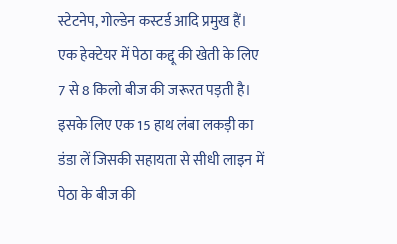स्टेटनेप, गोल्डेन कस्टर्ड आदि प्रमुख हैं।
एक हेक्टेयर में पेठा कद्दू की खेती के लिए 7 से 8 किलो बीज की जरूरत पड़ती है। इसके लिए एक 15 हाथ लंबा लकड़ी का डंडा लें जिसकी सहायता से सीधी लाइन में पेठा के बीज की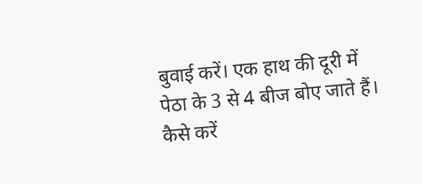बुवाई करें। एक हाथ की दूरी में पेठा के 3 से 4 बीज बोए जाते हैं।
कैसे करें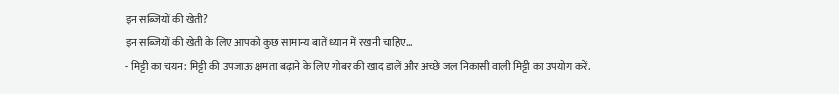इन सब्जियों की खेती?
इन सब्जियों की खेती के लिए आपको कुछ सामान्य बातें ध्यान में रखनी चाहिए…
- मिट्टी का चयन: मिट्टी की उपजाऊ क्षमता बढ़ाने के लिए गोबर की खाद डालें और अच्छे जल निकासी वाली मिट्टी का उपयोग करें.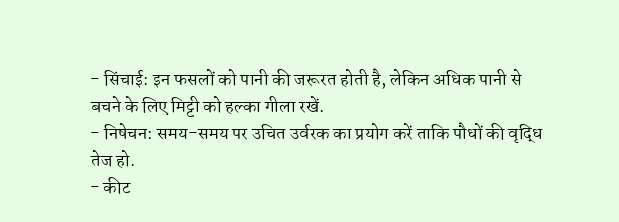- सिंचाई: इन फसलों को पानी की जरूरत होती है, लेकिन अधिक पानी से बचने के लिए मिट्टी को हल्का गीला रखें.
- निषेचन: समय-समय पर उचित उर्वरक का प्रयोग करें ताकि पौधों की वृद्धि तेज हो.
- कीट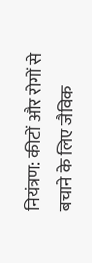नियंत्रण: कीटों और रोगों से बचाने के लिए जैविक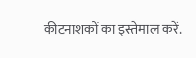कीटनाशकों का इस्तेमाल करें.